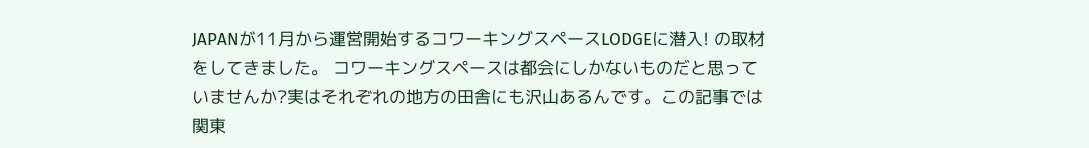JAPANが11月から運営開始するコワーキングスペースLODGEに潜入! の取材をしてきました。 コワーキングスペースは都会にしかないものだと思っていませんか?実はそれぞれの地方の田舎にも沢山あるんです。この記事では関東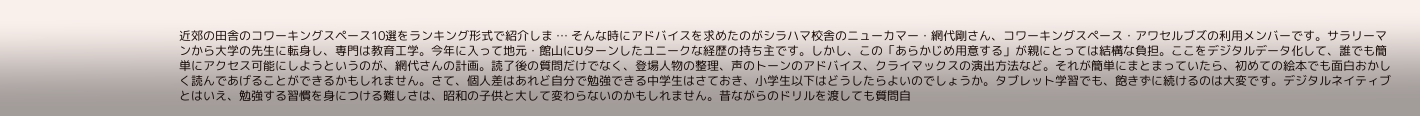近郊の田舎のコワーキングスペース10選をランキング形式で紹介しま … そんな時にアドバイスを求めたのがシラハマ校舎のニューカマー・網代剛さん、コワーキングスペース・アワセルブズの利用メンバーです。サラリーマンから大学の先生に転身し、専門は教育工学。今年に入って地元・館山にUターンしたユニークな経歴の持ち主です。しかし、この「あらかじめ用意する」が親にとっては結構な負担。ここをデジタルデータ化して、誰でも簡単にアクセス可能にしようというのが、網代さんの計画。読了後の質問だけでなく、登場人物の整理、声のトーンのアドバイス、クライマックスの演出方法など。それが簡単にまとまっていたら、初めての絵本でも面白おかしく読んであげることができるかもしれません。さて、個人差はあれど自分で勉強できる中学生はさておき、小学生以下はどうしたらよいのでしょうか。タブレット学習でも、飽きずに続けるのは大変です。デジタルネイティブとはいえ、勉強する習慣を身につける難しさは、昭和の子供と大して変わらないのかもしれません。昔ながらのドリルを渡しても質問自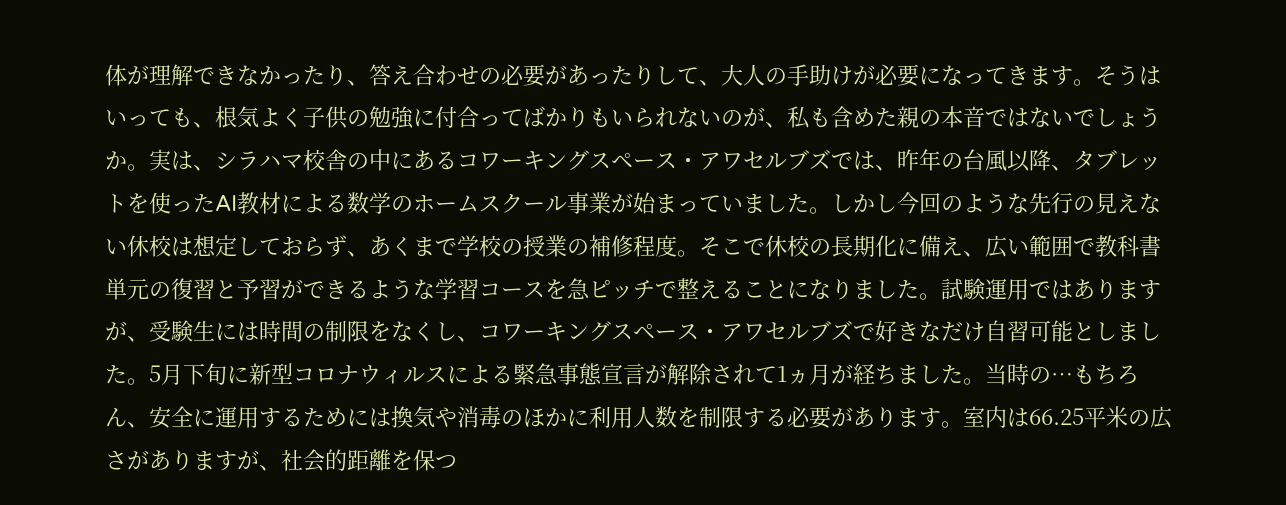体が理解できなかったり、答え合わせの必要があったりして、大人の手助けが必要になってきます。そうはいっても、根気よく子供の勉強に付合ってばかりもいられないのが、私も含めた親の本音ではないでしょうか。実は、シラハマ校舎の中にあるコワーキングスペース・アワセルブズでは、昨年の台風以降、タブレットを使ったAI教材による数学のホームスクール事業が始まっていました。しかし今回のような先行の見えない休校は想定しておらず、あくまで学校の授業の補修程度。そこで休校の長期化に備え、広い範囲で教科書単元の復習と予習ができるような学習コースを急ピッチで整えることになりました。試験運用ではありますが、受験生には時間の制限をなくし、コワーキングスペース・アワセルブズで好きなだけ自習可能としました。5月下旬に新型コロナウィルスによる緊急事態宣言が解除されて1ヵ月が経ちました。当時の…もちろん、安全に運用するためには換気や消毒のほかに利用人数を制限する必要があります。室内は66.25平米の広さがありますが、社会的距離を保つ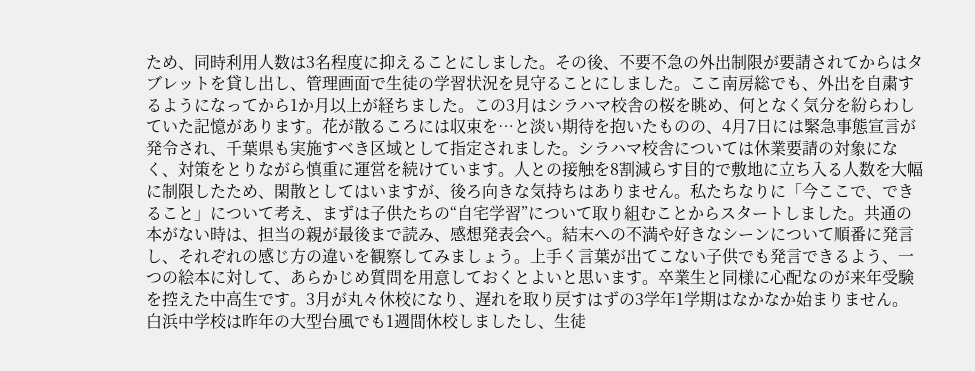ため、同時利用人数は3名程度に抑えることにしました。その後、不要不急の外出制限が要請されてからはタブレットを貸し出し、管理画面で生徒の学習状況を見守ることにしました。ここ南房総でも、外出を自粛するようになってから1か月以上が経ちました。この3月はシラハマ校舎の桜を眺め、何となく気分を紛らわしていた記憶があります。花が散るころには収束を…と淡い期待を抱いたものの、4月7日には緊急事態宣言が発令され、千葉県も実施すべき区域として指定されました。シラハマ校舎については休業要請の対象になく、対策をとりながら慎重に運営を続けています。人との接触を8割減らす目的で敷地に立ち入る人数を大幅に制限したため、閑散としてはいますが、後ろ向きな気持ちはありません。私たちなりに「今ここで、できること」について考え、まずは子供たちの“自宅学習”について取り組むことからスタートしました。共通の本がない時は、担当の親が最後まで読み、感想発表会へ。結末への不満や好きなシーンについて順番に発言し、それぞれの感じ方の違いを観察してみましょう。上手く言葉が出てこない子供でも発言できるよう、一つの絵本に対して、あらかじめ質問を用意しておくとよいと思います。卒業生と同様に心配なのが来年受験を控えた中高生です。3月が丸々休校になり、遅れを取り戻すはずの3学年1学期はなかなか始まりません。白浜中学校は昨年の大型台風でも1週間休校しましたし、生徒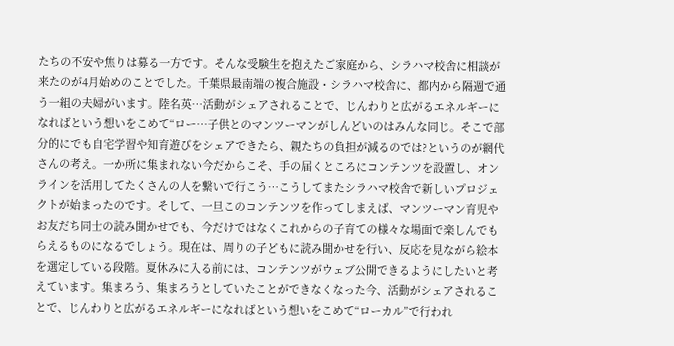たちの不安や焦りは募る一方です。そんな受験生を抱えたご家庭から、シラハマ校舎に相談が来たのが4月始めのことでした。千葉県最南端の複合施設・シラハマ校舎に、都内から隔週で通う一組の夫婦がいます。陸名英…活動がシェアされることで、じんわりと広がるエネルギーになればという想いをこめて“ロー…子供とのマンツーマンがしんどいのはみんな同じ。そこで部分的にでも自宅学習や知育遊びをシェアできたら、親たちの負担が減るのでは?というのが網代さんの考え。一か所に集まれない今だからこそ、手の届くところにコンテンツを設置し、オンラインを活用してたくさんの人を繋いで行こう…こうしてまたシラハマ校舎で新しいプロジェクトが始まったのです。そして、一旦このコンテンツを作ってしまえば、マンツーマン育児やお友だち同士の読み聞かせでも、今だけではなくこれからの子育ての様々な場面で楽しんでもらえるものになるでしょう。現在は、周りの子どもに読み聞かせを行い、反応を見ながら絵本を選定している段階。夏休みに入る前には、コンテンツがウェブ公開できるようにしたいと考えています。集まろう、集まろうとしていたことができなくなった今、活動がシェアされることで、じんわりと広がるエネルギーになればという想いをこめて“ローカル”で行われ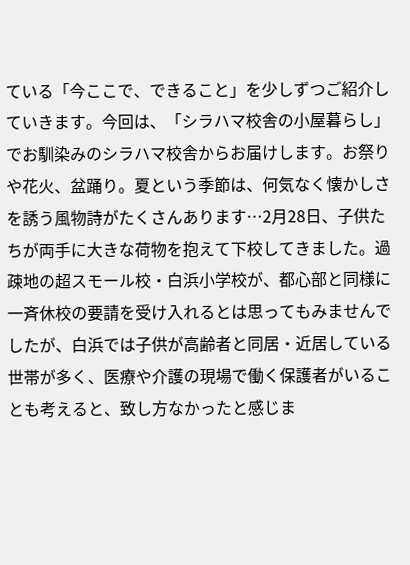ている「今ここで、できること」を少しずつご紹介していきます。今回は、「シラハマ校舎の小屋暮らし」でお馴染みのシラハマ校舎からお届けします。お祭りや花火、盆踊り。夏という季節は、何気なく懐かしさを誘う風物詩がたくさんあります…2月28日、子供たちが両手に大きな荷物を抱えて下校してきました。過疎地の超スモール校・白浜小学校が、都心部と同様に一斉休校の要請を受け入れるとは思ってもみませんでしたが、白浜では子供が高齢者と同居・近居している世帯が多く、医療や介護の現場で働く保護者がいることも考えると、致し方なかったと感じま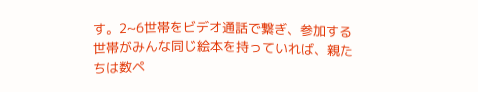す。2~6世帯をビデオ通話で繋ぎ、参加する世帯がみんな同じ絵本を持っていれば、親たちは数ペ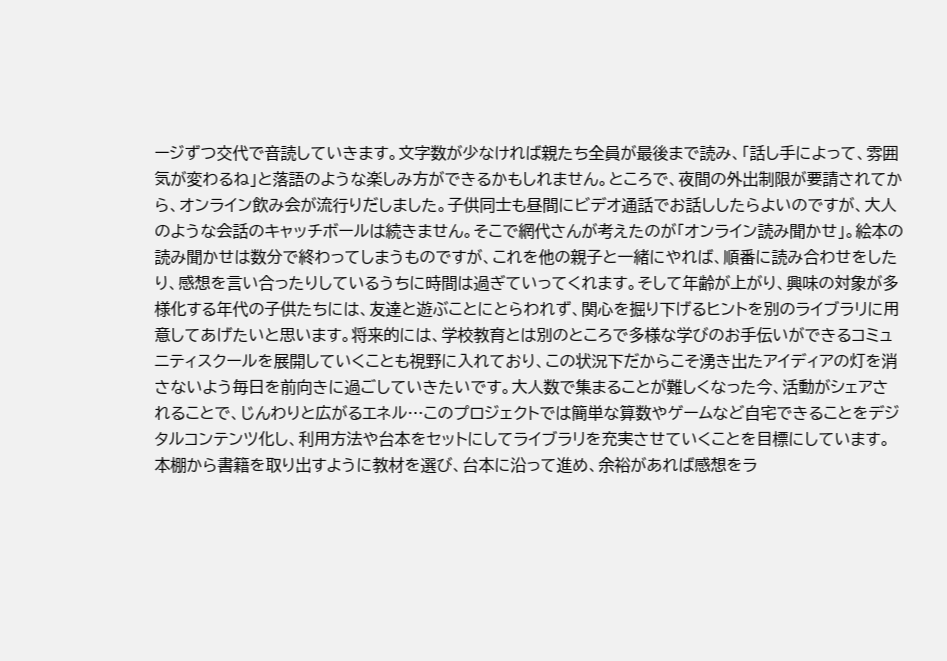ージずつ交代で音読していきます。文字数が少なければ親たち全員が最後まで読み、「話し手によって、雰囲気が変わるね」と落語のような楽しみ方ができるかもしれません。ところで、夜間の外出制限が要請されてから、オンライン飲み会が流行りだしました。子供同士も昼間にビデオ通話でお話ししたらよいのですが、大人のような会話のキャッチボールは続きません。そこで網代さんが考えたのが「オンライン読み聞かせ」。絵本の読み聞かせは数分で終わってしまうものですが、これを他の親子と一緒にやれば、順番に読み合わせをしたり、感想を言い合ったりしているうちに時間は過ぎていってくれます。そして年齢が上がり、興味の対象が多様化する年代の子供たちには、友達と遊ぶことにとらわれず、関心を掘り下げるヒントを別のライブラリに用意してあげたいと思います。将来的には、学校教育とは別のところで多様な学びのお手伝いができるコミュニティスクールを展開していくことも視野に入れており、この状況下だからこそ湧き出たアイディアの灯を消さないよう毎日を前向きに過ごしていきたいです。大人数で集まることが難しくなった今、活動がシェアされることで、じんわりと広がるエネル…このプロジェクトでは簡単な算数やゲームなど自宅できることをデジタルコンテンツ化し、利用方法や台本をセットにしてライブラリを充実させていくことを目標にしています。本棚から書籍を取り出すように教材を選び、台本に沿って進め、余裕があれば感想をラ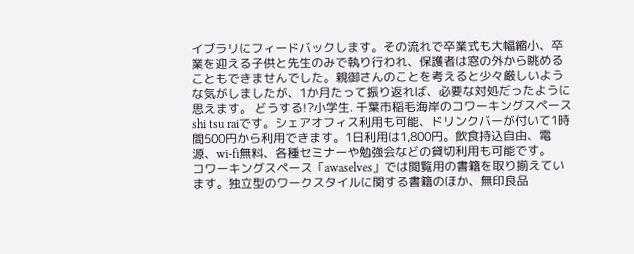イブラリにフィードバックします。その流れで卒業式も大幅縮小、卒業を迎える子供と先生のみで執り行われ、保護者は窓の外から眺めることもできませんでした。親御さんのことを考えると少々厳しいような気がしましたが、1か月たって振り返れば、必要な対処だったように思えます。 どうする!?小学生. 千葉市稲毛海岸のコワーキングスペースshi tsu raiです。シェアオフィス利用も可能、ドリンクバーが付いて1時間500円から利用できます。1日利用は1,800円。飲食持込自由、電源、wi-fi無料、各種セミナーや勉強会などの貸切利用も可能です。
コワーキングスペース「awaselves」では閲覧用の書籍を取り揃えています。独立型のワークスタイルに関する書籍のほか、無印良品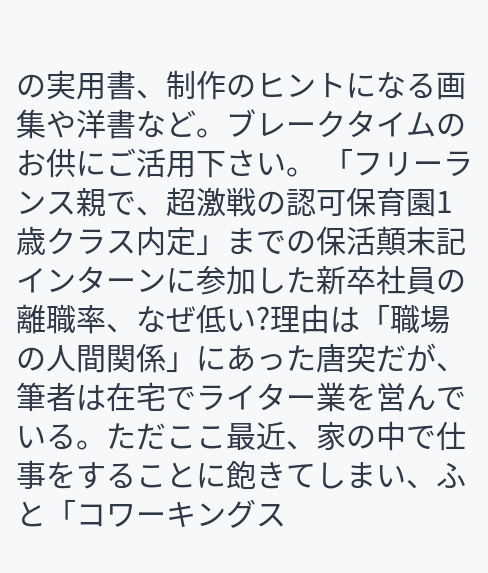の実用書、制作のヒントになる画集や洋書など。ブレークタイムのお供にご活用下さい。 「フリーランス親で、超激戦の認可保育園1歳クラス内定」までの保活顛末記インターンに参加した新卒社員の離職率、なぜ低い?理由は「職場の人間関係」にあった唐突だが、筆者は在宅でライター業を営んでいる。ただここ最近、家の中で仕事をすることに飽きてしまい、ふと「コワーキングス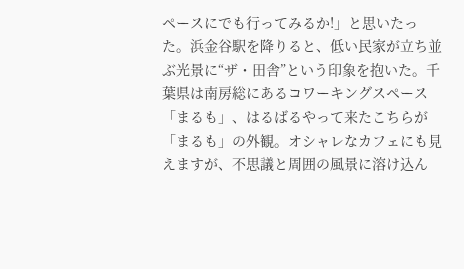ペースにでも行ってみるか!」と思いたった。浜金谷駅を降りると、低い民家が立ち並ぶ光景に“ザ・田舎”という印象を抱いた。千葉県は南房総にあるコワーキングスペース「まるも」、はるばるやって来たこちらが「まるも」の外観。オシャレなカフェにも見えますが、不思議と周囲の風景に溶け込ん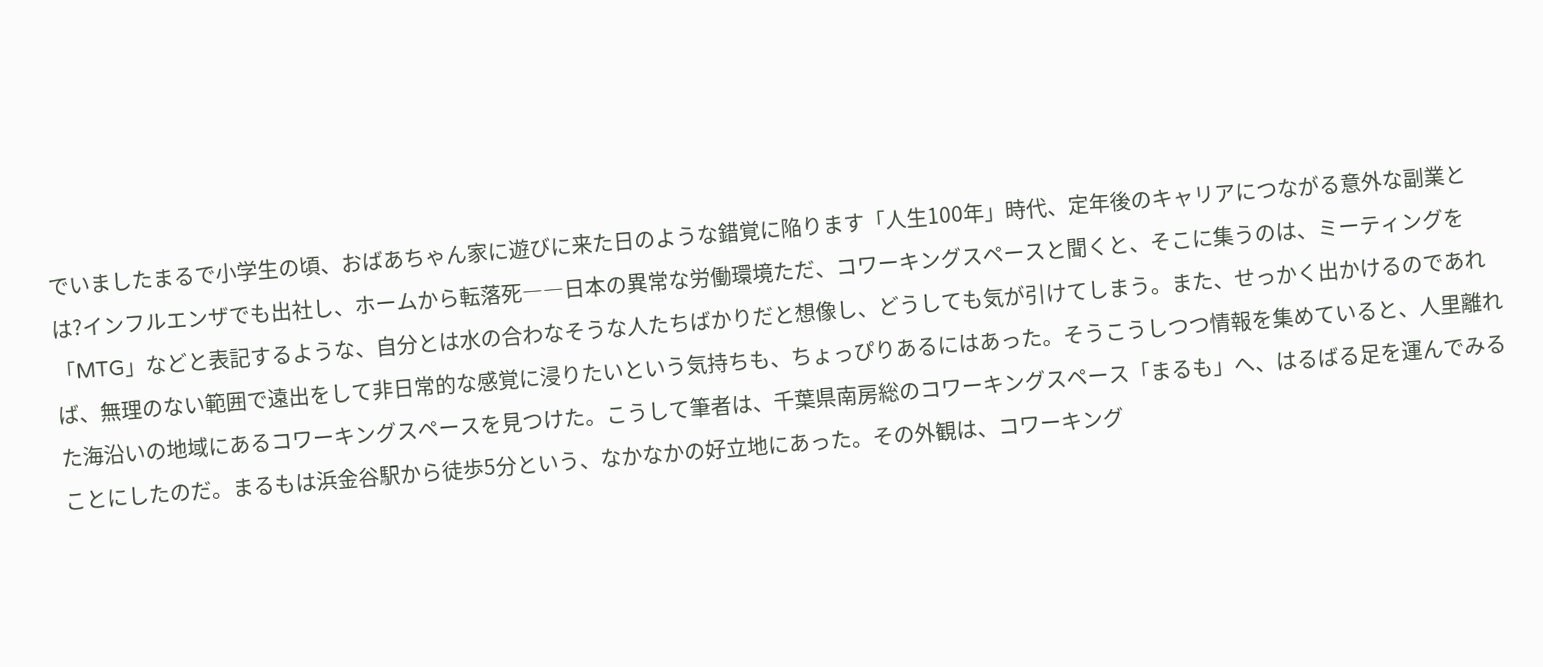でいましたまるで小学生の頃、おばあちゃん家に遊びに来た日のような錯覚に陥ります「人生100年」時代、定年後のキャリアにつながる意外な副業とは?インフルエンザでも出社し、ホームから転落死――日本の異常な労働環境ただ、コワーキングスペースと聞くと、そこに集うのは、ミーティングを「MTG」などと表記するような、自分とは水の合わなそうな人たちばかりだと想像し、どうしても気が引けてしまう。また、せっかく出かけるのであれば、無理のない範囲で遠出をして非日常的な感覚に浸りたいという気持ちも、ちょっぴりあるにはあった。そうこうしつつ情報を集めていると、人里離れた海沿いの地域にあるコワーキングスペースを見つけた。こうして筆者は、千葉県南房総のコワーキングスペース「まるも」へ、はるばる足を運んでみることにしたのだ。まるもは浜金谷駅から徒歩5分という、なかなかの好立地にあった。その外観は、コワーキング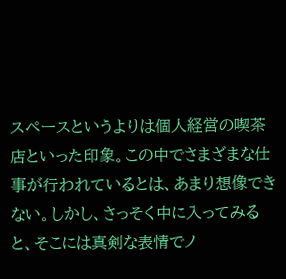スペースというよりは個人経営の喫茶店といった印象。この中でさまざまな仕事が行われているとは、あまり想像できない。しかし、さっそく中に入ってみると、そこには真剣な表情でノ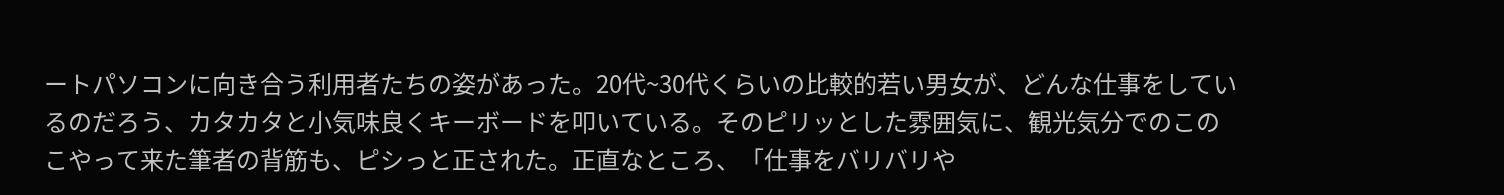ートパソコンに向き合う利用者たちの姿があった。20代~30代くらいの比較的若い男女が、どんな仕事をしているのだろう、カタカタと小気味良くキーボードを叩いている。そのピリッとした雰囲気に、観光気分でのこのこやって来た筆者の背筋も、ピシっと正された。正直なところ、「仕事をバリバリや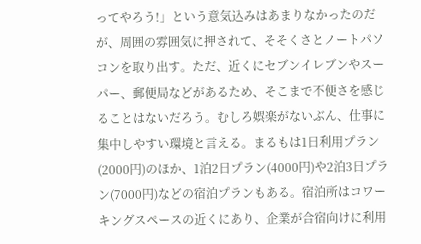ってやろう!」という意気込みはあまりなかったのだが、周囲の雰囲気に押されて、そそくさとノートパソコンを取り出す。ただ、近くにセブンイレブンやスーパー、郵便局などがあるため、そこまで不便さを感じることはないだろう。むしろ娯楽がないぶん、仕事に集中しやすい環境と言える。まるもは1日利用プラン(2000円)のほか、1泊2日プラン(4000円)や2泊3日プラン(7000円)などの宿泊プランもある。宿泊所はコワーキングスペースの近くにあり、企業が合宿向けに利用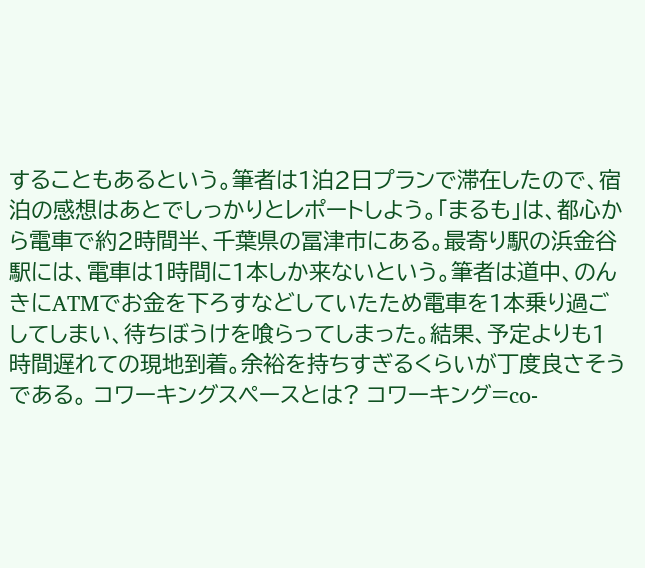することもあるという。筆者は1泊2日プランで滞在したので、宿泊の感想はあとでしっかりとレポートしよう。「まるも」は、都心から電車で約2時間半、千葉県の冨津市にある。最寄り駅の浜金谷駅には、電車は1時間に1本しか来ないという。筆者は道中、のんきにATMでお金を下ろすなどしていたため電車を1本乗り過ごしてしまい、待ちぼうけを喰らってしまった。結果、予定よりも1時間遅れての現地到着。余裕を持ちすぎるくらいが丁度良さそうである。 コワーキングスペースとは? コワーキング=co-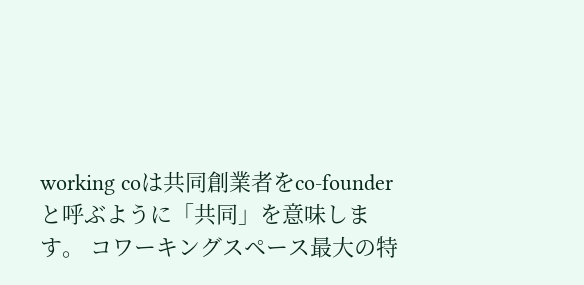working coは共同創業者をco-founderと呼ぶように「共同」を意味します。 コワーキングスペース最大の特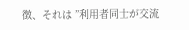徴、それは ”利用者同士が交流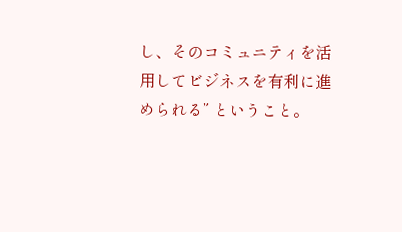し、そのコミュニティを活用してビジネスを有利に進められる” ということ。